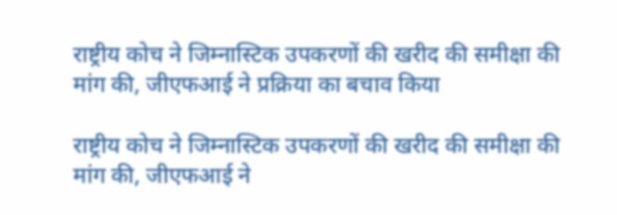राष्ट्रीय कोच ने जिम्नास्टिक उपकरणों की खरीद की समीक्षा की मांग की, जीएफआई ने प्रक्रिया का बचाव किया

राष्ट्रीय कोच ने जिम्नास्टिक उपकरणों की खरीद की समीक्षा की मांग की, जीएफआई ने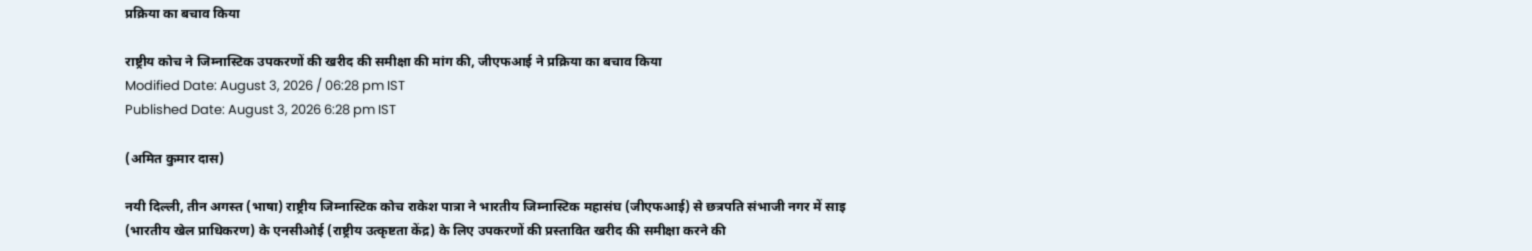प्रक्रिया का बचाव किया

राष्ट्रीय कोच ने जिम्नास्टिक उपकरणों की खरीद की समीक्षा की मांग की, जीएफआई ने प्रक्रिया का बचाव किया
Modified Date: August 3, 2026 / 06:28 pm IST
Published Date: August 3, 2026 6:28 pm IST

(अमित कुमार दास)

नयी दिल्ली, तीन अगस्त (भाषा) राष्ट्रीय जिम्नास्टिक कोच राकेश पात्रा ने भारतीय जिम्नास्टिक महासंघ (जीएफआई) से छत्रपति संभाजी नगर में साइ (भारतीय खेल प्राधिकरण) के एनसीओई (राष्ट्रीय उत्कृष्टता केंद्र) के लिए उपकरणों की प्रस्तावित खरीद की समीक्षा करने की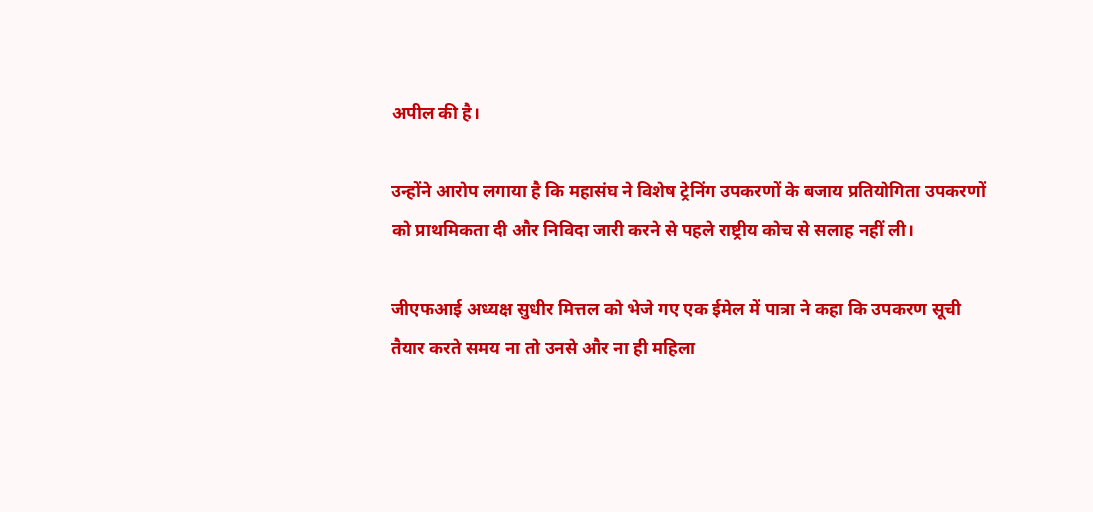अपील की है।

उन्होंने आरोप लगाया है कि महासंघ ने विशेष ट्रेनिंग उपकरणों के बजाय प्रतियोगिता उपकरणों को प्राथमिकता दी और निविदा जारी करने से पहले राष्ट्रीय कोच से सलाह नहीं ली।

जीएफआई अध्यक्ष सुधीर मित्तल को भेजे गए एक ईमेल में पात्रा ने कहा कि उपकरण सूची तैयार करते समय ना तो उनसे और ना ही महिला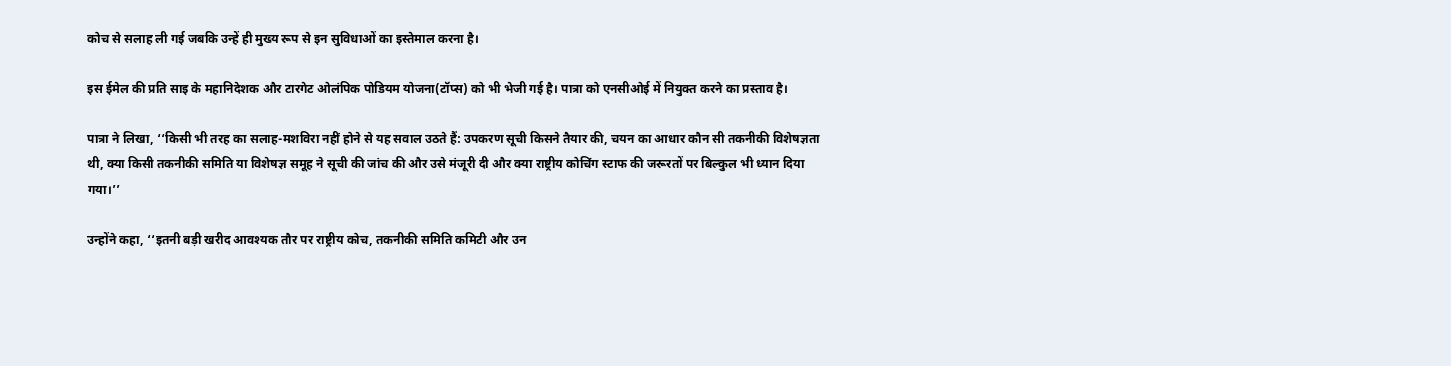कोच से सलाह ली गई जबकि उन्हें ही मुख्य रूप से इन सुविधाओं का इस्तेमाल करना है।

इस ईमेल की प्रति साइ के महानिदेशक और टारगेट ओलंपिक पोडियम योजना(टॉप्स) को भी भेजी गई है। पात्रा को एनसीओई में नियुक्त करने का प्रस्ताव है।

पात्रा ने लिखा, ‘‘किसी भी तरह का सलाह-मशविरा नहीं होने से यह सवाल उठते हैं: उपकरण सूची किसने तैयार की, चयन का आधार कौन सी तकनीकी विशेषज्ञता थी, क्या किसी तकनीकी समिति या विशेषज्ञ समूह ने सूची की जांच की और उसे मंजूरी दी और क्या राष्ट्रीय कोचिंग स्टाफ की जरूरतों पर बिल्कुल भी ध्यान दिया गया।’’

उन्होंने कहा, ‘‘इतनी बड़ी खरीद आवश्यक तौर पर राष्ट्रीय कोच, तकनीकी समिति कमिटी और उन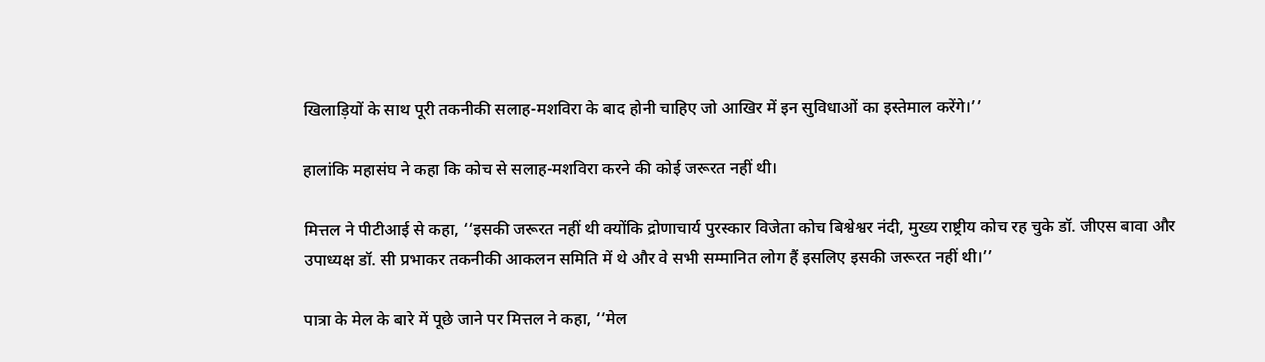खिलाड़ियों के साथ पूरी तकनीकी सलाह-मशविरा के बाद होनी चाहिए जो आखिर में इन सुविधाओं का इस्तेमाल करेंगे।’’

हालांकि महासंघ ने कहा कि कोच से सलाह-मशविरा करने की कोई जरूरत नहीं थी।

मित्तल ने पीटीआई से कहा, ‘‘इसकी जरूरत नहीं थी क्योंकि द्रोणाचार्य पुरस्कार विजेता कोच बिश्वेश्वर नंदी, मुख्य राष्ट्रीय कोच रह चुके डॉ. जीएस बावा और उपाध्यक्ष डॉ. सी प्रभाकर तकनीकी आकलन समिति में थे और वे सभी सम्मानित लोग हैं इसलिए इसकी जरूरत नहीं थी।’’

पात्रा के मेल के बारे में पूछे जाने पर मित्तल ने कहा, ‘‘मेल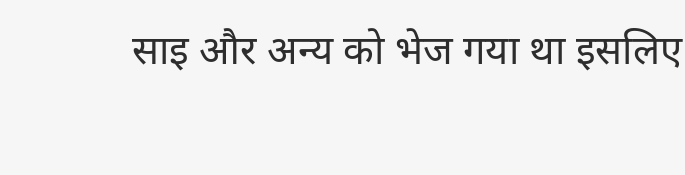साइ और अन्य को भेज गया था इसलिए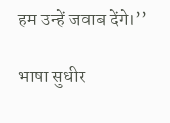हम उन्हें जवाब देंगे।’’

भाषा सुधीर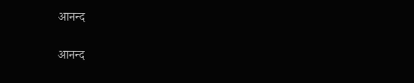आनन्द

आनन्द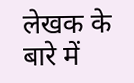लेखक के बारे में